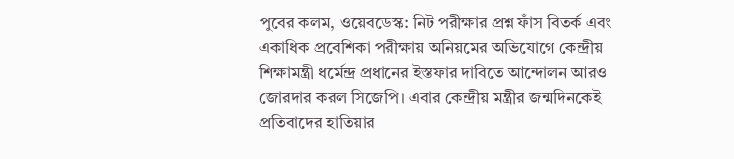পুবের কলম, ওয়েবডেস্ক: নিট পরীক্ষার প্রশ্ন ফাঁস বিতর্ক এবং একাধিক প্রবেশিকা পরীক্ষায় অনিয়মের অভিযোগে কেন্দ্রীয় শিক্ষামন্ত্রী ধর্মেন্দ্র প্রধানের ইস্তফার দাবিতে আন্দোলন আরও জোরদার করল সিজেপি। এবার কেন্দ্রীয় মন্ত্রীর জন্মদিনকেই প্রতিবাদের হাতিয়ার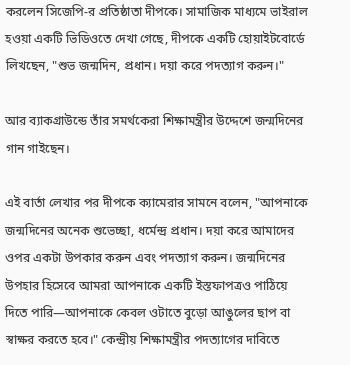করলেন সিজেপি-র প্রতিষ্ঠাতা দীপকে। সামাজিক মাধ্যমে ভাইরাল হওয়া একটি ভিডিওতে দেখা গেছে, দীপকে একটি হোয়াইটবোর্ডে লিখছেন, "শুভ জন্মদিন, প্রধান। দয়া করে পদত্যাগ করুন।"

আর ব্যাকগ্রাউন্ডে তাঁর সমর্থকেরা শিক্ষামন্ত্রীর উদ্দেশে জন্মদিনের গান গাইছেন।

এই বার্তা লেখার পর দীপকে ক্যামেরার সামনে বলেন, "আপনাকে জন্মদিনের অনেক শুভেচ্ছা, ধর্মেন্দ্র প্রধান। দয়া করে আমাদের ওপর একটা উপকার করুন এবং পদত্যাগ করুন। জন্মদিনের উপহার হিসেবে আমরা আপনাকে একটি ইস্তফাপত্রও পাঠিয়ে দিতে পারি—আপনাকে কেবল ওটাতে বুড়ো আঙুলের ছাপ বা স্বাক্ষর করতে হবে।" কেন্দ্রীয় শিক্ষামন্ত্রীর পদত্যাগের দাবিতে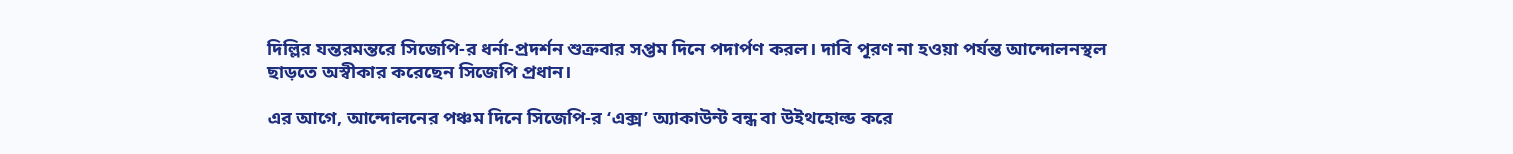দিল্লির যন্তরমন্তরে সিজেপি-র ধর্না-প্রদর্শন শুক্রবার সপ্তম দিনে পদার্পণ করল। দাবি পূরণ না হওয়া পর্যন্ত আন্দোলনস্থল ছাড়তে অস্বীকার করেছেন সিজেপি প্রধান।

এর আগে, আন্দোলনের পঞ্চম দিনে সিজেপি-র ‘এক্স’ অ্যাকাউন্ট বন্ধ বা উইথহোল্ড করে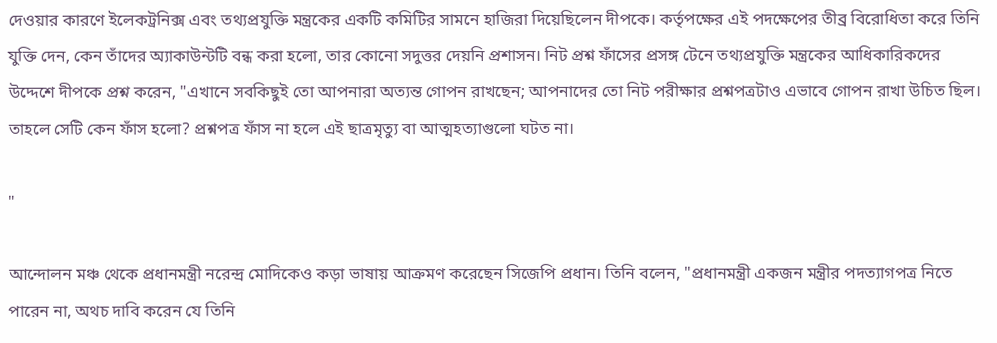দেওয়ার কারণে ইলেকট্রনিক্স এবং তথ্যপ্রযুক্তি মন্ত্রকের একটি কমিটির সামনে হাজিরা দিয়েছিলেন দীপকে। কর্তৃপক্ষের এই পদক্ষেপের তীব্র বিরোধিতা করে তিনি যুক্তি দেন, কেন তাঁদের অ্যাকাউন্টটি বন্ধ করা হলো, তার কোনো সদুত্তর দেয়নি প্রশাসন। নিট প্রশ্ন ফাঁসের প্রসঙ্গ টেনে তথ্যপ্রযুক্তি মন্ত্রকের আধিকারিকদের উদ্দেশে দীপকে প্রশ্ন করেন, "এখানে সবকিছুই তো আপনারা অত্যন্ত গোপন রাখছেন; আপনাদের তো নিট পরীক্ষার প্রশ্নপত্রটাও এভাবে গোপন রাখা উচিত ছিল। তাহলে সেটি কেন ফাঁস হলো? প্রশ্নপত্র ফাঁস না হলে এই ছাত্রমৃত্যু বা আত্মহত্যাগুলো ঘটত না।

"

আন্দোলন মঞ্চ থেকে প্রধানমন্ত্রী নরেন্দ্র মোদিকেও কড়া ভাষায় আক্রমণ করেছেন সিজেপি প্রধান। তিনি বলেন, "প্রধানমন্ত্রী একজন মন্ত্রীর পদত্যাগপত্র নিতে পারেন না, অথচ দাবি করেন যে তিনি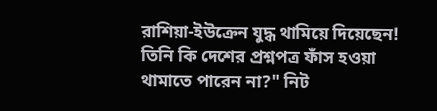রাশিয়া-ইউক্রেন যুদ্ধ থামিয়ে দিয়েছেন! তিনি কি দেশের প্রশ্নপত্র ফাঁস হওয়া থামাতে পারেন না?" নিট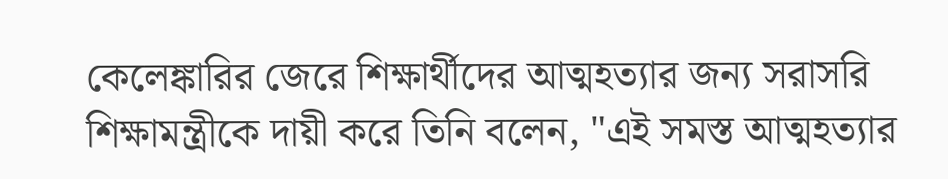কেলেঙ্কারির জেরে শিক্ষার্থীদের আত্মহত্যার জন্য সরাসরি শিক্ষামন্ত্রীকে দায়ী করে তিনি বলেন, "এই সমস্ত আত্মহত্যার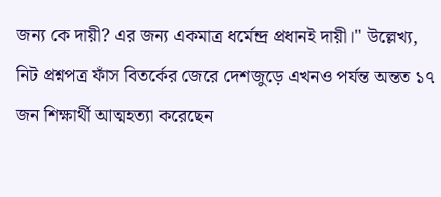জন্য কে দায়ী? এর জন্য একমাত্র ধর্মেন্দ্র প্রধানই দায়ী।" উল্লেখ্য, নিট প্রশ্নপত্র ফাঁস বিতর্কের জেরে দেশজুড়ে এখনও পর্যন্ত অন্তত ১৭ জন শিক্ষার্থী আত্মহত্যা করেছেন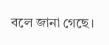বলে জানা গেছে।